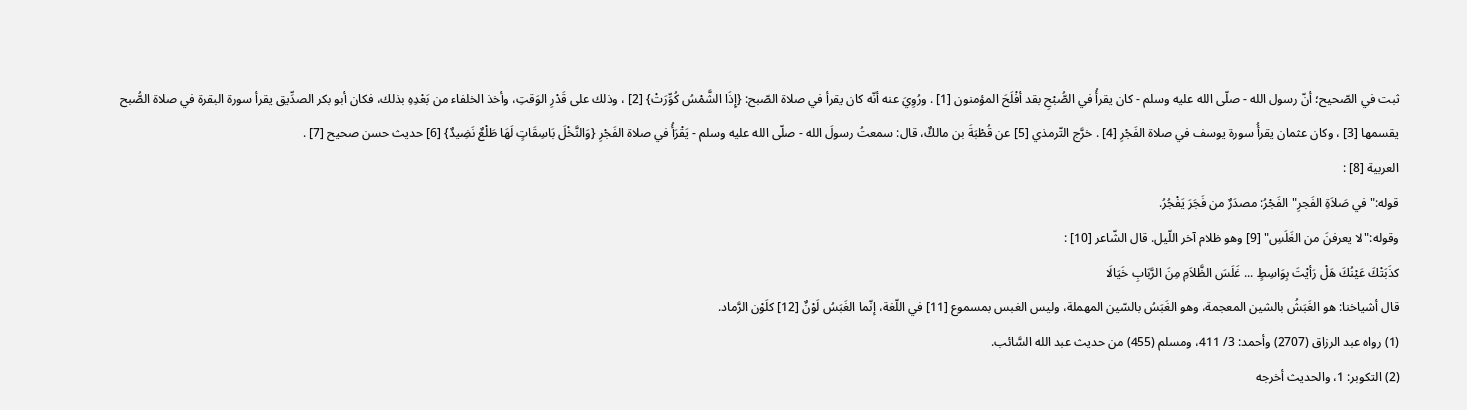ثبت في الصّحيح؛ أنّ رسول الله - صلّى الله عليه وسلم - كان يقرأُ في الصُّبْحِ بقد أفْلَحَ المؤمنون [1] . ورُوِيَ عنه أنّه كان يقرأ في صلاة الصّبح: {إِذَا الشَّمْسُ كُوِّرَتْ} [2] ، وذلك على قَدْرِ الوَقتِ، وأخذ الخلفاء من بَعْدِهِ بذلك، فكان أبو بكر الصدِّيق يقرأ سورة البقرة في صلاة الصُّبح يقسمها [3] ، وكان عثمان يقرأُ سورة يوسف في صلاة الفَجْرِ [4] . خرَّج التّرمذي [5] عن قُطْبَةَ بن مالكٌ، قال: سمعتُ رسولَ الله - صلّى الله عليه وسلم - يَقْرَأُ في صلاة الفَجْرِ {وَالنَّخْلَ بَاسِقَاتٍ لَهَا طَلْعٌ نَضِيدٌ} [6] حديث حسن صحيح [7] .
العربية [8] :
قوله:"في صَلاَةِ الفَجرِ"الفَجْرُ: مصدَرٌ من فَجَرَ يَفْجُرُ.
وقوله:"لا يعرفنَ من الغَلَسِ" [9] وهو ظلام آخر اللّيل. قال الشّاعر [10] :
كذَبَتْكَ عَيْنُكَ هَلْ رَأيْتَ بِوَاسِطٍ ... غَلَسَ الظَّلاَمِ مِنَ الرَّبَابِ خَيَالَا
قال أشياخنا: هو الغَبَشُ بالشين المعجمة، وهو الغَبَسُ بالسّين المهملة، وليس الغبس بمسموع [11] في اللّغة، إنّما الغَبَسُ لَوْنٌ [12] كلَوْن الرَّماد.
(1) رواه عبد الرزاق (2707) وأحمد: 3/ 411، ومسلم (455) من حديث عبد الله السَّائب.
(2) التكوبر: 1، والحديث أخرجه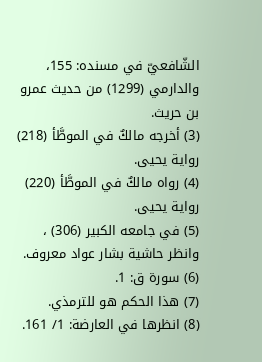الشّافعيّ في مسنده: 155، والدارمي (1299) من حديث عمرو بن حريث.
(3) أخرجه مالكٌ في الموطَّأ (218) رواية يحيى.
(4) رواه مالكٌ في الموطَّأ (220) رواية يحيى.
(5) في جامعه الكبير (306) ، وانظر حاشية بشار عواد معروف.
(6) سورة ق: 1.
(7) هذا الحكم هو للترمذي.
(8) انظرها في العارضة: 1/ 161.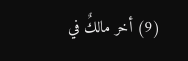(9) أخر مالكٌ في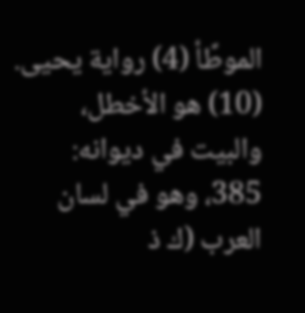الموطَّأ (4) رواية يحيى.
(10) هو الأخطل، والبيت في ديوانه: 385، وهو في لسان العرب (ك ذ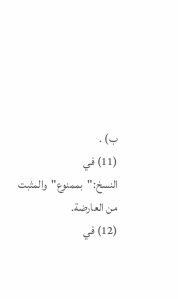ب) .
(11) في النسخ:"بممنوع"والمثبت من العارضة.
(12) في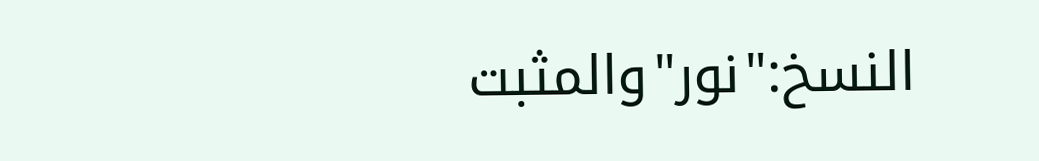النسخ:"نور"والمثبت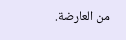من العارضة.